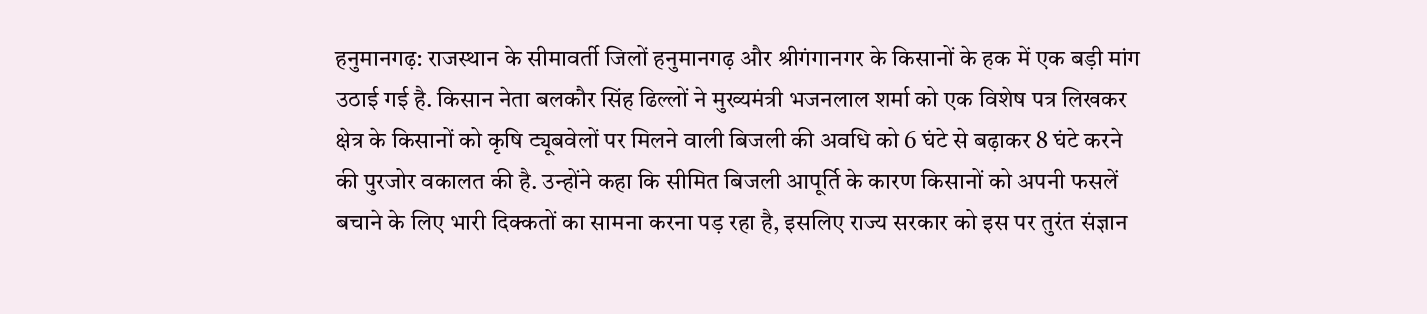हनुमानगढ़: राजस्थान के सीमावर्ती जिलों हनुमानगढ़ और श्रीगंगानगर के किसानों के हक में एक बड़ी मांग उठाई गई है. किसान नेता बलकौर सिंह ढिल्लों ने मुख्यमंत्री भजनलाल शर्मा को एक विशेष पत्र लिखकर क्षेत्र के किसानों को कृषि ट्यूबवेलों पर मिलने वाली बिजली की अवधि को 6 घंटे से बढ़ाकर 8 घंटे करने की पुरजोर वकालत की है. उन्होंने कहा कि सीमित बिजली आपूर्ति के कारण किसानों को अपनी फसलें बचाने के लिए भारी दिक्कतों का सामना करना पड़ रहा है, इसलिए राज्य सरकार को इस पर तुरंत संज्ञान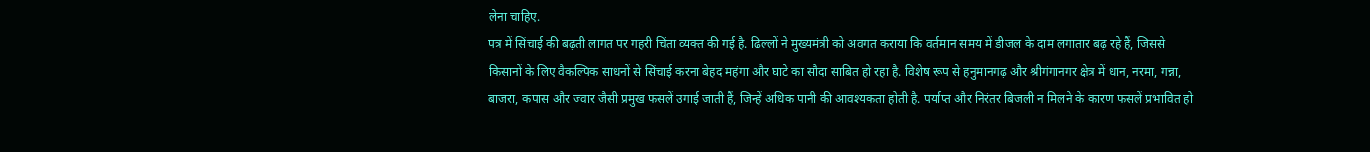लेना चाहिए.
पत्र में सिंचाई की बढ़ती लागत पर गहरी चिंता व्यक्त की गई है. ढिल्लों ने मुख्यमंत्री को अवगत कराया कि वर्तमान समय में डीजल के दाम लगातार बढ़ रहे हैं, जिससे किसानों के लिए वैकल्पिक साधनों से सिंचाई करना बेहद महंगा और घाटे का सौदा साबित हो रहा है. विशेष रूप से हनुमानगढ़ और श्रीगंगानगर क्षेत्र में धान, नरमा, गन्ना, बाजरा, कपास और ज्वार जैसी प्रमुख फसलें उगाई जाती हैं, जिन्हें अधिक पानी की आवश्यकता होती है. पर्याप्त और निरंतर बिजली न मिलने के कारण फसलें प्रभावित हो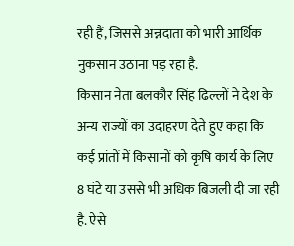रही हैं, जिससे अन्नदाता को भारी आर्थिक नुकसान उठाना पड़ रहा है.
किसान नेता बलकौर सिंह ढिल्लों ने देश के अन्य राज्यों का उदाहरण देते हुए कहा कि कई प्रांतों में किसानों को कृषि कार्य के लिए 8 घंटे या उससे भी अधिक बिजली दी जा रही है. ऐसे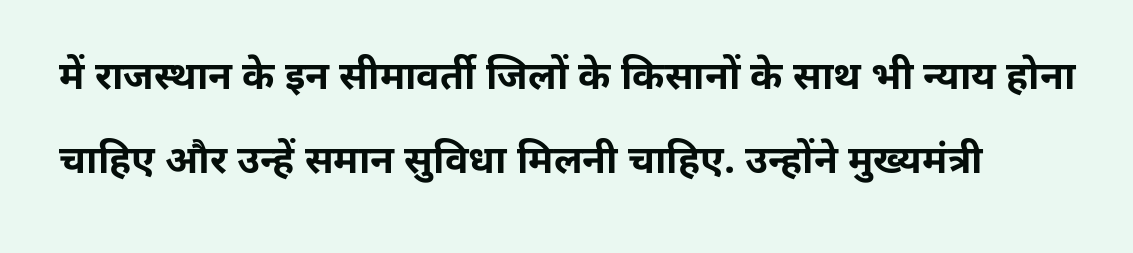में राजस्थान के इन सीमावर्ती जिलों के किसानों के साथ भी न्याय होना चाहिए और उन्हें समान सुविधा मिलनी चाहिए. उन्होंने मुख्यमंत्री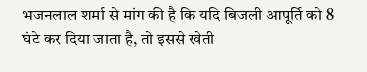भजनलाल शर्मा से मांग की है कि यदि बिजली आपूर्ति को 8 घंटे कर दिया जाता है, तो इससे खेती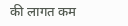की लागत कम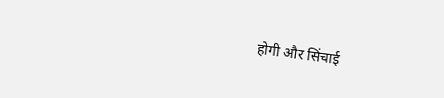होगी और सिंचाई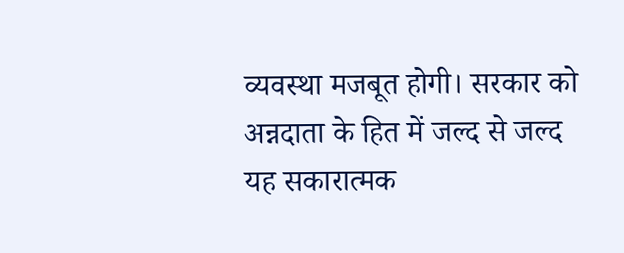व्यवस्था मजबूत होगी। सरकार को अन्नदाता के हित में जल्द से जल्द यह सकारात्मक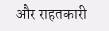और राहतकारी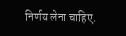निर्णय लेना चाहिए.